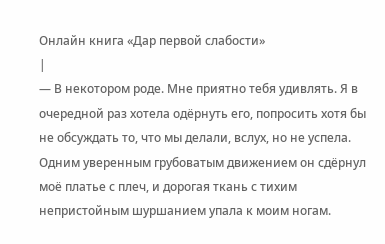Онлайн книга «Дар первой слабости»
|
— В некотором роде. Мне приятно тебя удивлять. Я в очередной раз хотела одёрнуть его, попросить хотя бы не обсуждать то, что мы делали, вслух, но не успела. Одним уверенным грубоватым движением он сдёрнул моё платье с плеч, и дорогая ткань с тихим непристойным шуршанием упала к моим ногам.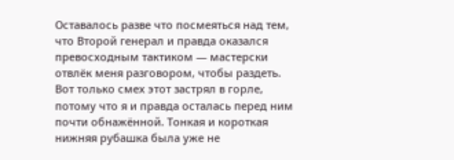Оставалось разве что посмеяться над тем, что Второй генерал и правда оказался превосходным тактиком — мастерски отвлёк меня разговором, чтобы раздеть. Вот только смех этот застрял в горле, потому что я и правда осталась перед ним почти обнажённой. Тонкая и короткая нижняя рубашка была уже не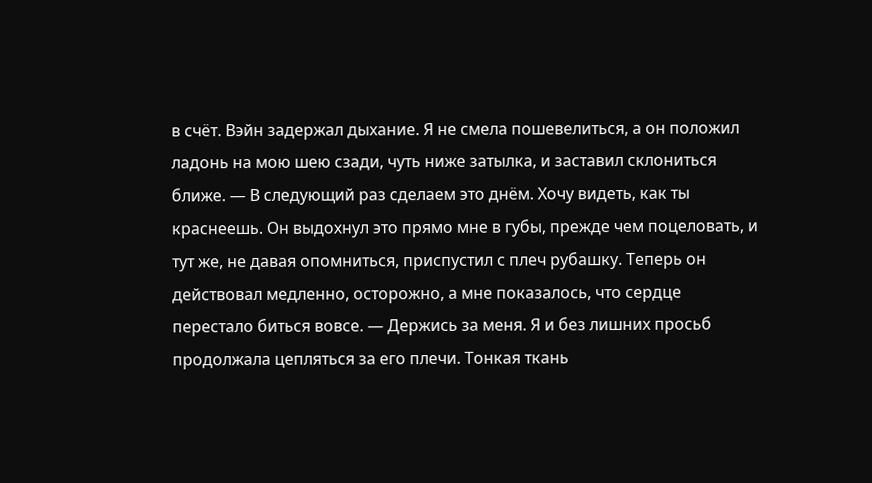в счёт. Вэйн задержал дыхание. Я не смела пошевелиться, а он положил ладонь на мою шею сзади, чуть ниже затылка, и заставил склониться ближе. — В следующий раз сделаем это днём. Хочу видеть, как ты краснеешь. Он выдохнул это прямо мне в губы, прежде чем поцеловать, и тут же, не давая опомниться, приспустил с плеч рубашку. Теперь он действовал медленно, осторожно, а мне показалось, что сердце перестало биться вовсе. — Держись за меня. Я и без лишних просьб продолжала цепляться за его плечи. Тонкая ткань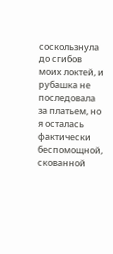соскользнула до сгибов моих локтей, и рубашка не последовала за платьем, но я осталась фактически беспомощной, скованной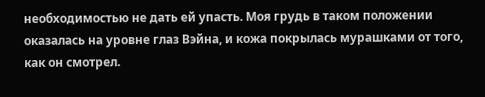необходимостью не дать ей упасть. Моя грудь в таком положении оказалась на уровне глаз Вэйна, и кожа покрылась мурашками от того, как он смотрел.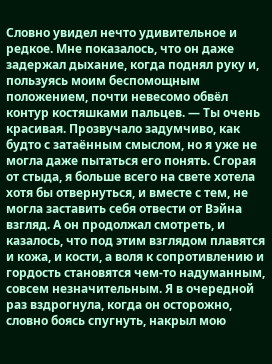Словно увидел нечто удивительное и редкое. Мне показалось, что он даже задержал дыхание, когда поднял руку и, пользуясь моим беспомощным положением, почти невесомо обвёл контур костяшками пальцев. — Ты очень красивая. Прозвучало задумчиво, как будто с затаённым смыслом, но я уже не могла даже пытаться его понять. Сгорая от стыда, я больше всего на свете хотела хотя бы отвернуться, и вместе с тем, не могла заставить себя отвести от Вэйна взгляд. А он продолжал смотреть, и казалось, что под этим взглядом плавятся и кожа, и кости, а воля к сопротивлению и гордость становятся чем-то надуманным, совсем незначительным. Я в очередной раз вздрогнула, когда он осторожно, словно боясь спугнуть, накрыл мою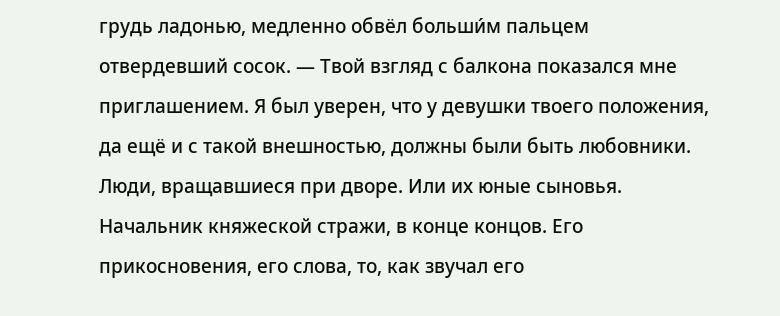грудь ладонью, медленно обвёл больши́м пальцем отвердевший сосок. — Твой взгляд с балкона показался мне приглашением. Я был уверен, что у девушки твоего положения, да ещё и с такой внешностью, должны были быть любовники. Люди, вращавшиеся при дворе. Или их юные сыновья. Начальник княжеской стражи, в конце концов. Его прикосновения, его слова, то, как звучал его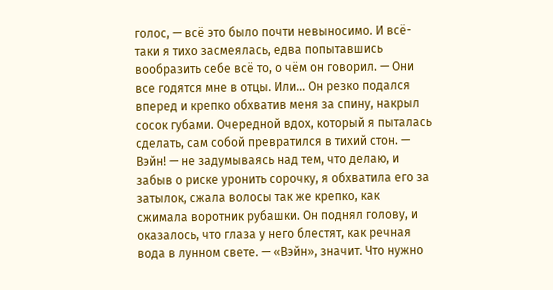голос, — всё это было почти невыносимо. И всё-таки я тихо засмеялась, едва попытавшись вообразить себе всё то, о чём он говорил. — Они все годятся мне в отцы. Или… Он резко подался вперед и крепко обхватив меня за спину, накрыл сосок губами. Очередной вдох, который я пыталась сделать, сам собой превратился в тихий стон. — Вэйн! — не задумываясь над тем, что делаю, и забыв о риске уронить сорочку, я обхватила его за затылок, сжала волосы так же крепко, как сжимала воротник рубашки. Он поднял голову, и оказалось, что глаза у него блестят, как речная вода в лунном свете. — «Вэйн», значит. Что нужно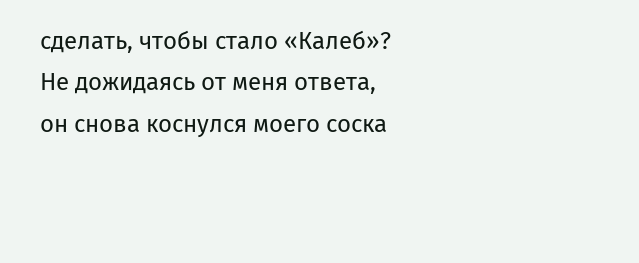сделать, чтобы стало «Калеб»? Не дожидаясь от меня ответа, он снова коснулся моего соска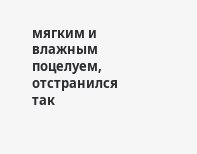мягким и влажным поцелуем, отстранился так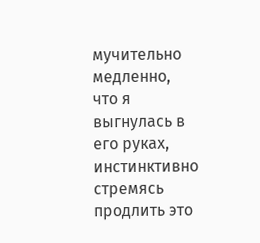мучительно медленно, что я выгнулась в его руках, инстинктивно стремясь продлить это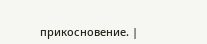прикосновение. |